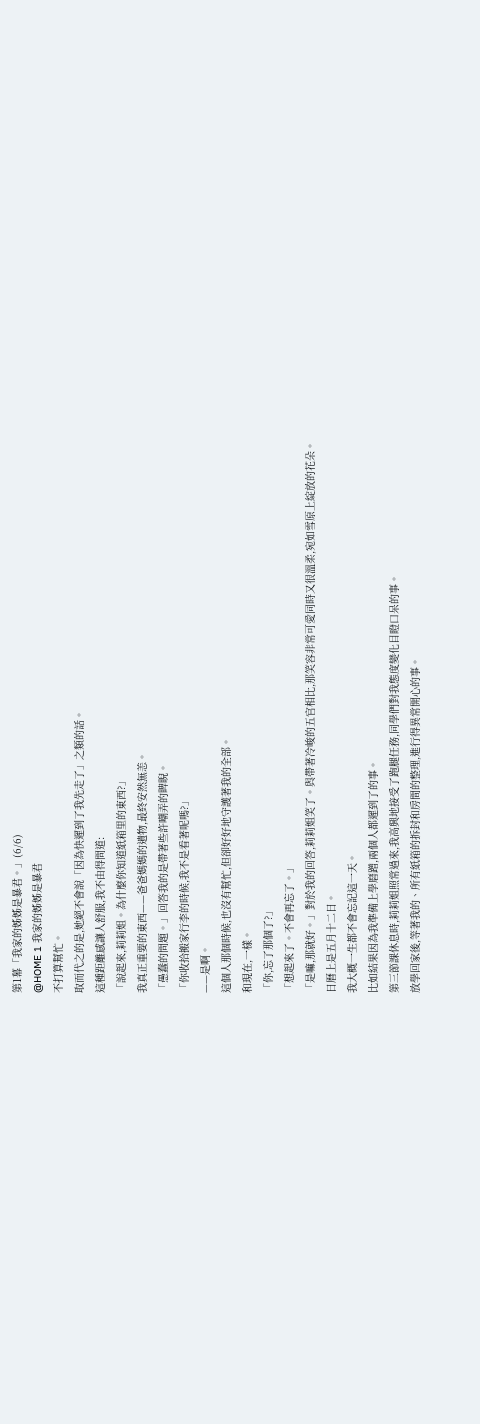第1幕「我家的姊姊是暴君。」(6/6)
@HOME 1 我家的姊姊是暴君
不打算幫忙。
取而代之的是,她絕不會說「因為快遲到了我先走了」之類的話。
這種距離感讓人舒服,我不由得問道:
「說起來,莉莉姐。為什麼你知道紙箱里的東西?」
我真正重要的東西——爸爸媽媽的遺物,最終安然無恙。
「愚蠢的問題。」回答我的是帶著些許嘲弄的睥睨。
「你收拾搬家行李的時候,我不是看著呢嗎?」
——是啊。
這個人那個時候,也沒有幫忙,但卻好好地守護著我的全部。
和現在,一樣。
「你,忘了那個了?」
「想起來了。不會再忘了。」
「是嘛,那就好。」對於我的回答,莉莉姐笑了。與帶著冷峻的五官相比,那笑容非常可愛同時又很溫柔,宛如雪原上綻放的花朵。
日曆上是五月十二日。
我大概一生都不會忘記這一天。
比如結果因為我準備上學磨蹭,兩個人都遲到了的事。
第三節課休息時,莉莉姐照常過來,我高興地接受了跑腿任務,同學們對我態度變化目瞪口呆的事。
放學回家後,等著我的、所有紙箱的拆封和房間的整理,進行得異常開心的事。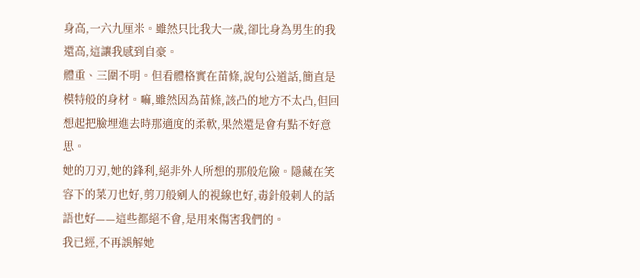身高,一六九厘米。雖然只比我大一歲,卻比身為男生的我還高,這讓我感到自豪。
體重、三圍不明。但看體格實在苗條,說句公道話,簡直是模特般的身材。嘛,雖然因為苗條,該凸的地方不太凸,但回想起把臉埋進去時那適度的柔軟,果然還是會有點不好意思。
她的刀刃,她的鋒利,絕非外人所想的那般危險。隱藏在笑容下的菜刀也好,剪刀般剜人的視線也好,毒針般刺人的話語也好——這些都絕不會,是用來傷害我們的。
我已經,不再誤解她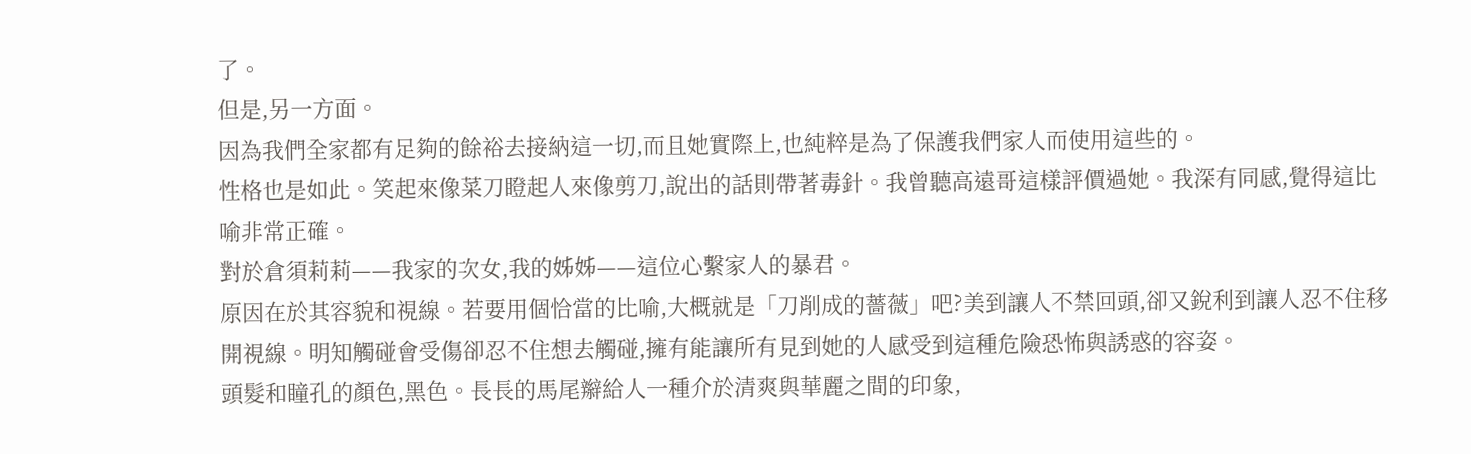了。
但是,另一方面。
因為我們全家都有足夠的餘裕去接納這一切,而且她實際上,也純粹是為了保護我們家人而使用這些的。
性格也是如此。笑起來像菜刀瞪起人來像剪刀,說出的話則帶著毒針。我曾聽高遠哥這樣評價過她。我深有同感,覺得這比喻非常正確。
對於倉須莉莉——我家的次女,我的姊姊——這位心繫家人的暴君。
原因在於其容貌和視線。若要用個恰當的比喻,大概就是「刀削成的薔薇」吧?美到讓人不禁回頭,卻又銳利到讓人忍不住移開視線。明知觸碰會受傷卻忍不住想去觸碰,擁有能讓所有見到她的人感受到這種危險恐怖與誘惑的容姿。
頭髮和瞳孔的顏色,黑色。長長的馬尾辮給人一種介於清爽與華麗之間的印象,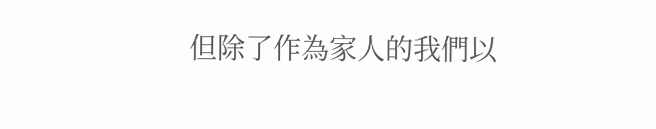但除了作為家人的我們以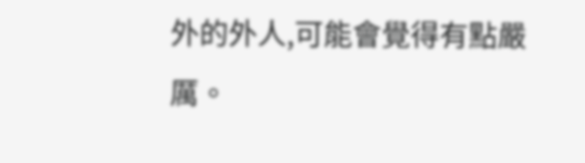外的外人,可能會覺得有點嚴厲。